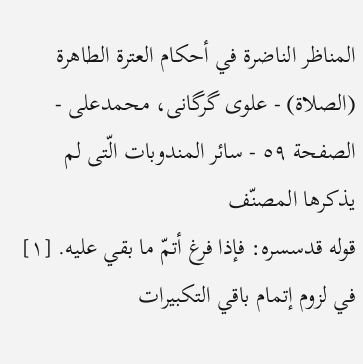المناظر الناضرة في أحکام العترة الطاهرة (الصلاة) - علوی گرگانی، محمدعلی - الصفحة ٥٩ - سائر المندوبات الّتى لم يذكرها المصنّف
قوله قدسسره: فإذا فرغ أتمّ ما بقي عليه. [١]
في لزوم إتمام باقي التكبيرات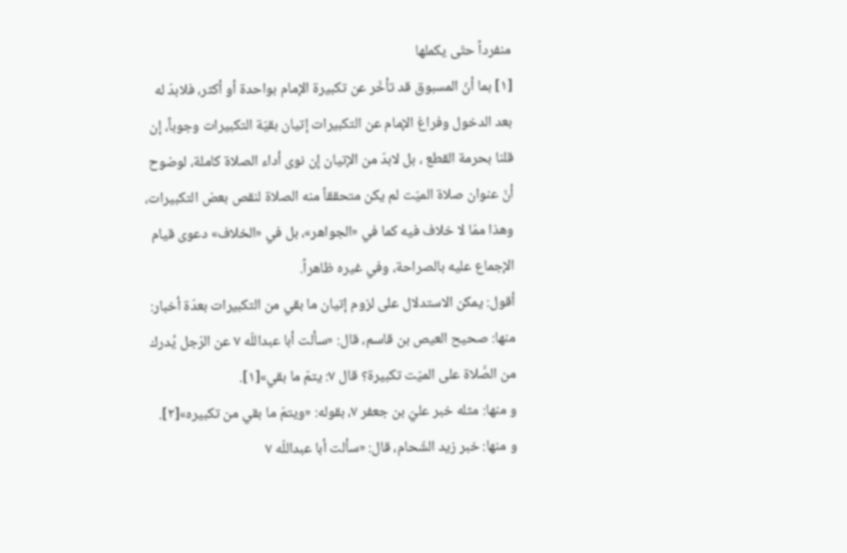منفرداً حتّى يكملها
[١] بما أنّ المسبوق قد تأخّر عن تكبيرة الإمام بواحدة أو أكثر، فلابدّ له بعد الدخول وفراغ الإمام عن التكبيرات إتيان بقيّة التكبيرات وجوباً، إن قلنا بحرمة القطع ، بل لابدّ من الإتيان إن نوى أداء الصلاة كاملة، لوضوح أنّ عنوان صلاة الميّت لم يكن متحققاً منه الصلاة لنقص بعض التكبيرات، وهذا ممّا لا خلاف فيه كما في «الجواهر»، بل في «الخلاف» دعوى قيام الإجماع عليه بالصراحة، وفي غيره ظاهراً.
أقول: يمكن الاستدلال على لزوم إتيان ما بقي من التكبيرات بعدّة أخبار:
منها: صحيح العيص بن قاسم، قال: «سألت أبا عبداللّه ٧ عن الرّجل يُدرك من الصَّلاة على الميّت تكبيرة؟ قال ٧: يتمّ ما بقي»[١].
و منها: مثله خبر عليّ بن جعفر ٧، بقوله: «ويتمّ ما بقي من تكبيره»[٢].
و منها: خبر زيد الشّحام، قال: «سألت أبا عبداللّه ٧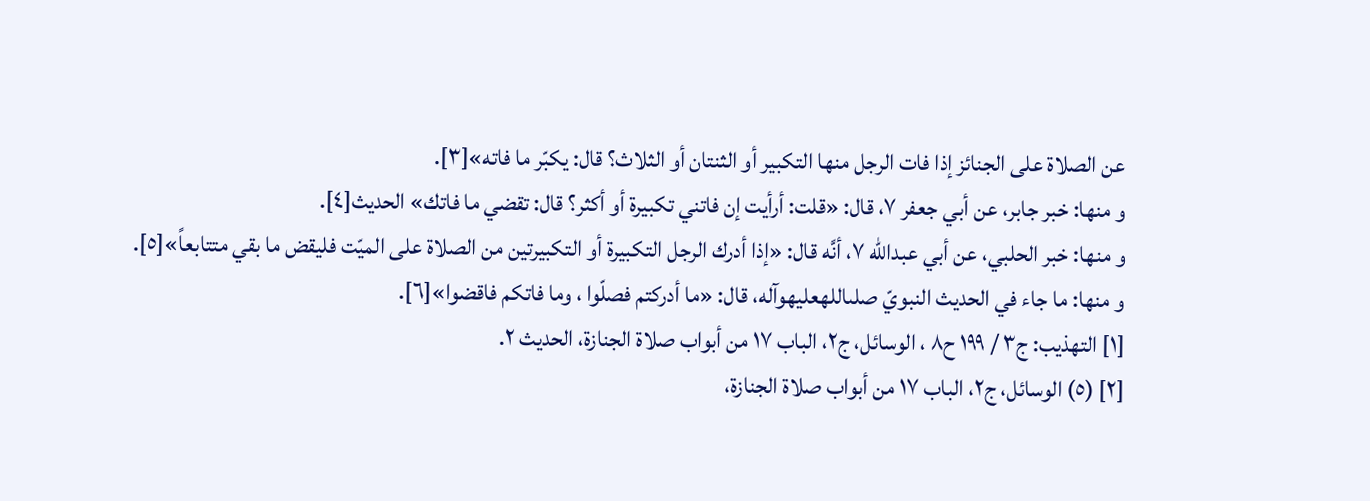عن الصلاة على الجنائز إذا فات الرجل منها التكبير أو الثنتان أو الثلاث؟ قال: يكبّر ما فاته»[٣].
و منها: خبر جابر، عن أبي جعفر ٧، قال: «قلت: أرأيت إن فاتني تكبيرة أو أكثر؟ قال: تقضي ما فاتك» الحديث[٤].
و منها: خبر الحلبي، عن أبي عبداللّه ٧، أنَّه قال: «إذا أدرك الرجل التكبيرة أو التكبيرتين من الصلاة على الميّت فليقض ما بقي متتابعاً»[٥].
و منها: ما جاء في الحديث النبويّ صلىاللهعليهوآله، قال: «ما أدركتم فصلّوا ، وما فاتكم فاقضوا»[٦].
[١] التهذيب: ج٣ / ١٩٩ ح٨ ، الوسائل، ج٢، الباب ١٧ من أبواب صلاة الجنازة، الحديث ٢.
[٢] (٥) الوسائل، ج٢، الباب ١٧ من أبواب صلاة الجنازة،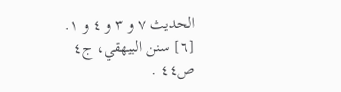الحديث ٧ و ٣ و ٤ و ١.
[٦] سنن البيهقي، ج٤ ص٤٤ .